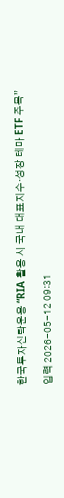한국투자신탁운용 “RIA 활용 시 국내 대표지수·성장 테마 ETF 주목”

입력 2026-05-12 09:31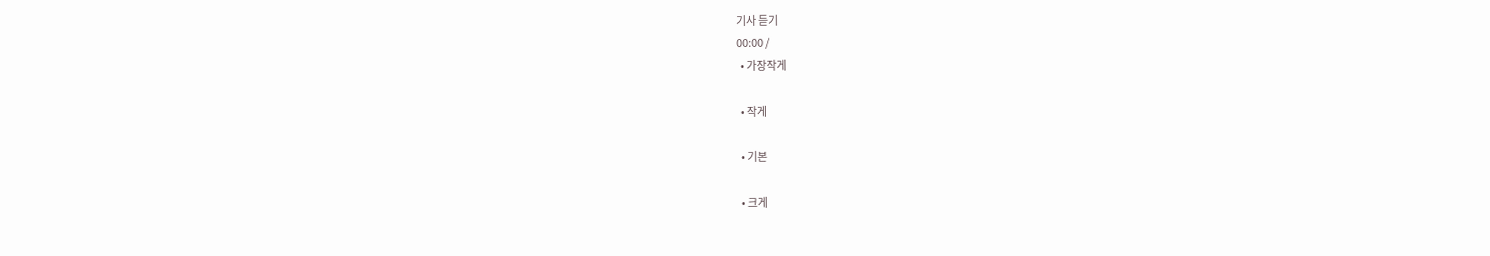기사 듣기
00:00 /
  • 가장작게

  • 작게

  • 기본

  • 크게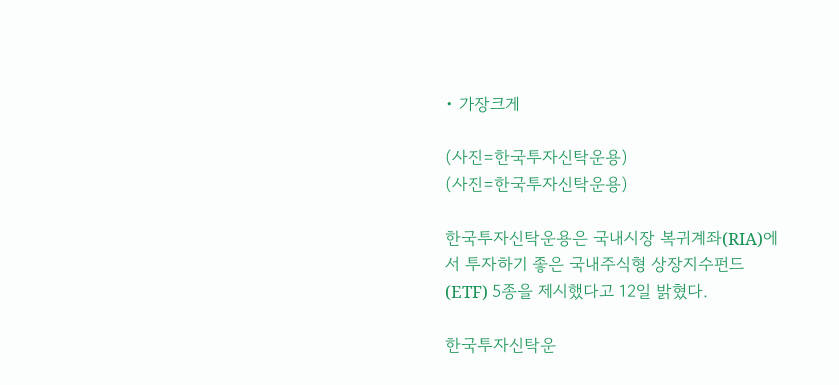• 가장크게

(사진=한국투자신탁운용)
(사진=한국투자신탁운용)

한국투자신탁운용은 국내시장 복귀계좌(RIA)에서 투자하기 좋은 국내주식형 상장지수펀드(ETF) 5종을 제시했다고 12일 밝혔다.

한국투자신탁운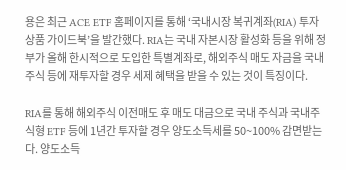용은 최근 ACE ETF 홈페이지를 통해 ‘국내시장 복귀계좌(RIA) 투자 상품 가이드북’을 발간했다. RIA는 국내 자본시장 활성화 등을 위해 정부가 올해 한시적으로 도입한 특별계좌로, 해외주식 매도 자금을 국내 주식 등에 재투자할 경우 세제 혜택을 받을 수 있는 것이 특징이다.

RIA를 통해 해외주식 이전매도 후 매도 대금으로 국내 주식과 국내주식형 ETF 등에 1년간 투자할 경우 양도소득세를 50~100% 감면받는다. 양도소득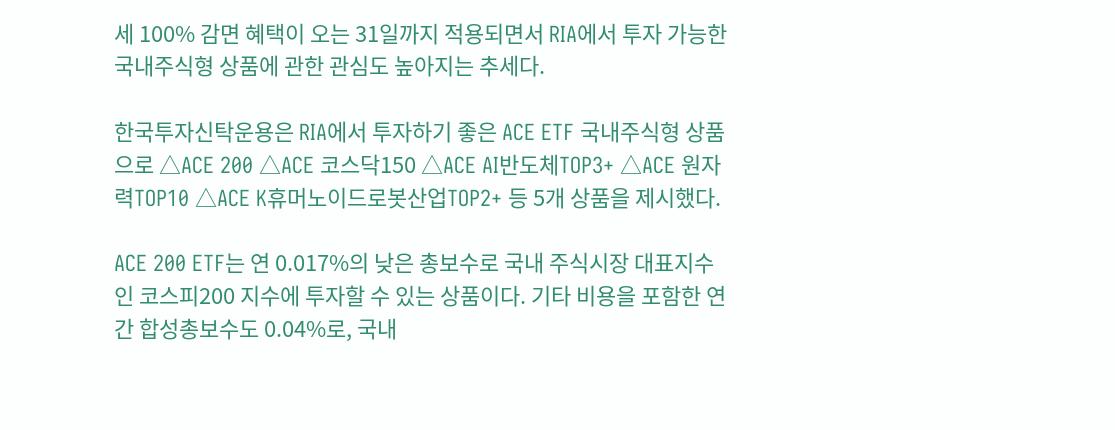세 100% 감면 혜택이 오는 31일까지 적용되면서 RIA에서 투자 가능한 국내주식형 상품에 관한 관심도 높아지는 추세다.

한국투자신탁운용은 RIA에서 투자하기 좋은 ACE ETF 국내주식형 상품으로 △ACE 200 △ACE 코스닥150 △ACE AI반도체TOP3+ △ACE 원자력TOP10 △ACE K휴머노이드로봇산업TOP2+ 등 5개 상품을 제시했다.

ACE 200 ETF는 연 0.017%의 낮은 총보수로 국내 주식시장 대표지수인 코스피200 지수에 투자할 수 있는 상품이다. 기타 비용을 포함한 연간 합성총보수도 0.04%로, 국내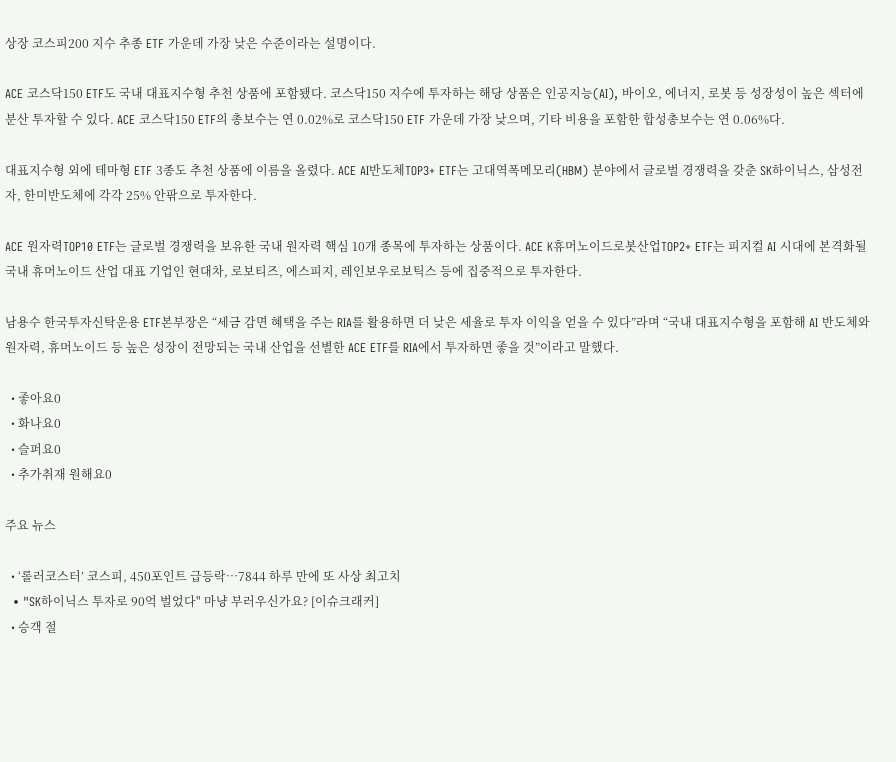상장 코스피200 지수 추종 ETF 가운데 가장 낮은 수준이라는 설명이다.

ACE 코스닥150 ETF도 국내 대표지수형 추천 상품에 포함됐다. 코스닥150 지수에 투자하는 해당 상품은 인공지능(AI), 바이오, 에너지, 로봇 등 성장성이 높은 섹터에 분산 투자할 수 있다. ACE 코스닥150 ETF의 총보수는 연 0.02%로 코스닥150 ETF 가운데 가장 낮으며, 기타 비용을 포함한 합성총보수는 연 0.06%다.

대표지수형 외에 테마형 ETF 3종도 추천 상품에 이름을 올렸다. ACE AI반도체TOP3+ ETF는 고대역폭메모리(HBM) 분야에서 글로벌 경쟁력을 갖춘 SK하이닉스, 삼성전자, 한미반도체에 각각 25% 안팎으로 투자한다.

ACE 원자력TOP10 ETF는 글로벌 경쟁력을 보유한 국내 원자력 핵심 10개 종목에 투자하는 상품이다. ACE K휴머노이드로봇산업TOP2+ ETF는 피지컬 AI 시대에 본격화될 국내 휴머노이드 산업 대표 기업인 현대차, 로보티즈, 에스피지, 레인보우로보틱스 등에 집중적으로 투자한다.

남용수 한국투자신탁운용 ETF본부장은 “세금 감면 혜택을 주는 RIA를 활용하면 더 낮은 세율로 투자 이익을 얻을 수 있다”라며 “국내 대표지수형을 포함해 AI 반도체와 원자력, 휴머노이드 등 높은 성장이 전망되는 국내 산업을 선별한 ACE ETF를 RIA에서 투자하면 좋을 것”이라고 말했다.

  • 좋아요0
  • 화나요0
  • 슬퍼요0
  • 추가취재 원해요0

주요 뉴스

  • ‘롤러코스터’ 코스피, 450포인트 급등락…7844 하루 만에 또 사상 최고치
  • "SK하이닉스 투자로 90억 벌었다" 마냥 부러우신가요? [이슈크래커]
  • 승객 절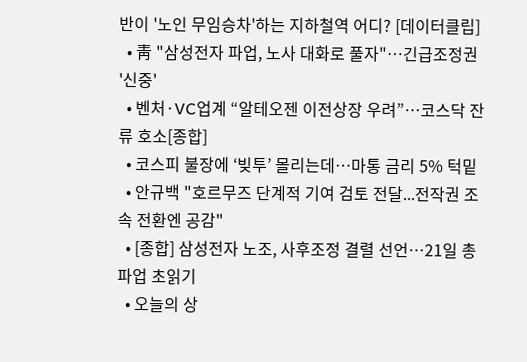반이 '노인 무임승차'하는 지하철역 어디? [데이터클립]
  • 靑 "삼성전자 파업, 노사 대화로 풀자"…긴급조정권 '신중'
  • 벤처·VC업계 “알테오젠 이전상장 우려”…코스닥 잔류 호소[종합]
  • 코스피 불장에 ‘빚투’ 몰리는데…마통 금리 5% 턱밑
  • 안규백 "호르무즈 단계적 기여 검토 전달...전작권 조속 전환엔 공감"
  • [종합] 삼성전자 노조, 사후조정 결렬 선언…21일 총파업 초읽기
  • 오늘의 상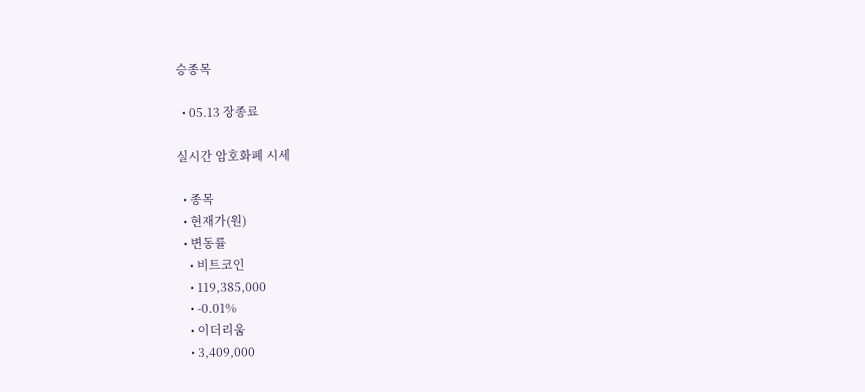승종목

  • 05.13 장종료

실시간 암호화폐 시세

  • 종목
  • 현재가(원)
  • 변동률
    • 비트코인
    • 119,385,000
    • -0.01%
    • 이더리움
    • 3,409,000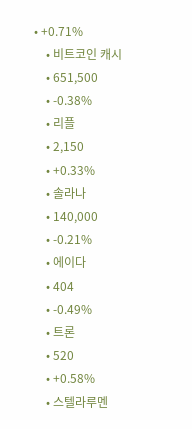• +0.71%
    • 비트코인 캐시
    • 651,500
    • -0.38%
    • 리플
    • 2,150
    • +0.33%
    • 솔라나
    • 140,000
    • -0.21%
    • 에이다
    • 404
    • -0.49%
    • 트론
    • 520
    • +0.58%
    • 스텔라루멘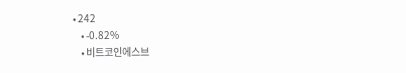• 242
    • -0.82%
    • 비트코인에스브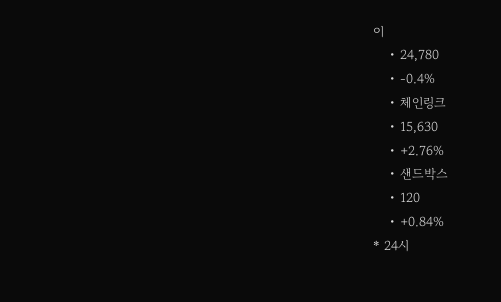이
    • 24,780
    • -0.4%
    • 체인링크
    • 15,630
    • +2.76%
    • 샌드박스
    • 120
    • +0.84%
* 24시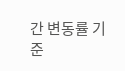간 변동률 기준